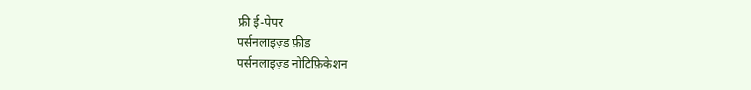फ्री ई-पेपर
पर्सनलाइज़्ड फ़ीड
पर्सनलाइज़्ड नोटिफ़िकेशन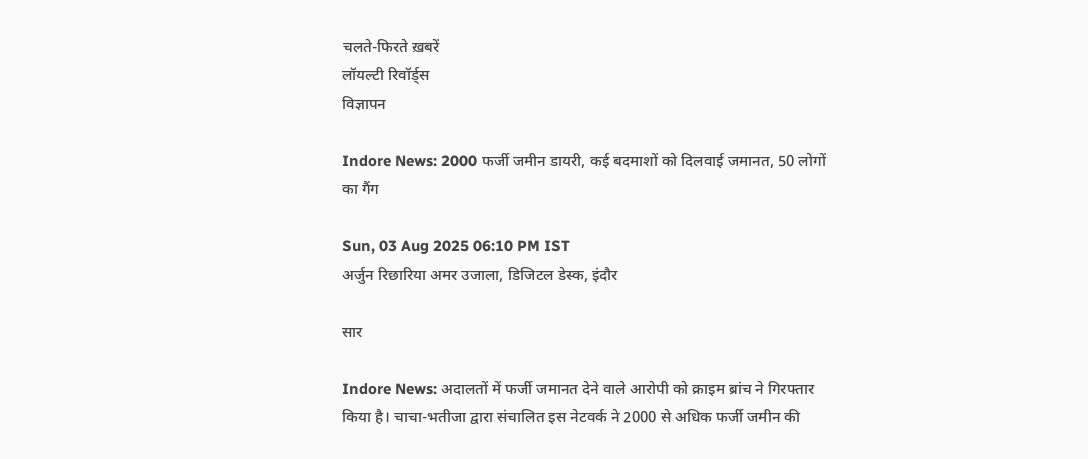चलते-फिरते ख़बरें
लॉयल्टी रिवॉर्ड्स
विज्ञापन

Indore News: 2000 फर्जी जमीन डायरी, कई बदमाशों को दिलवाई जमानत, 50 लोगों का गैंग

Sun, 03 Aug 2025 06:10 PM IST
अर्जुन रिछारिया अमर उजाला, डिजिटल डेस्क, इंदौर

सार

Indore News: अदालतों में फर्जी जमानत देने वाले आरोपी को क्राइम ब्रांच ने गिरफ्तार किया है। चाचा-भतीजा द्वारा संचालित इस नेटवर्क ने 2000 से अधिक फर्जी जमीन की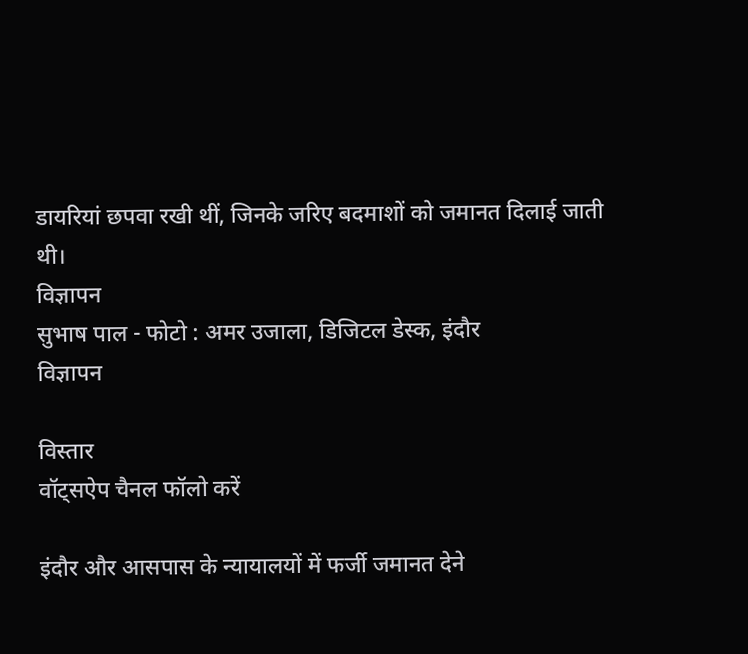डायरियां छपवा रखी थीं, जिनके जरिए बदमाशों को जमानत दिलाई जाती थी।
विज्ञापन
सुभाष पाल - फोटो : अमर उजाला, डिजिटल डेस्क, इंदौर
विज्ञापन

विस्तार
वॉट्सऐप चैनल फॉलो करें

इंदौर और आसपास के न्यायालयों में फर्जी जमानत देने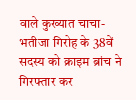वाले कुख्यात चाचा-भतीजा गिरोह के 38वें सदस्य को क्राइम ब्रांच ने गिरफ्तार कर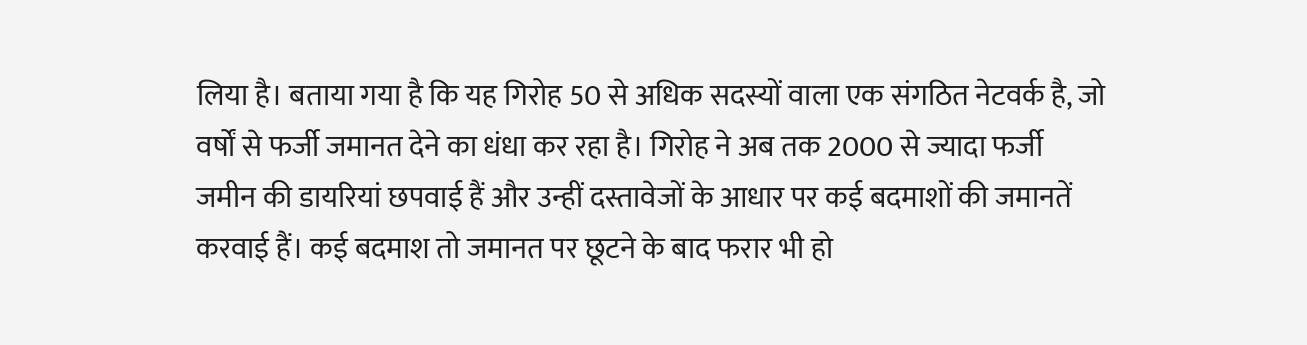लिया है। बताया गया है कि यह गिरोह 50 से अधिक सदस्यों वाला एक संगठित नेटवर्क है, जो वर्षों से फर्जी जमानत देने का धंधा कर रहा है। गिरोह ने अब तक 2000 से ज्यादा फर्जी जमीन की डायरियां छपवाई हैं और उन्हीं दस्तावेजों के आधार पर कई बदमाशों की जमानतें करवाई हैं। कई बदमाश तो जमानत पर छूटने के बाद फरार भी हो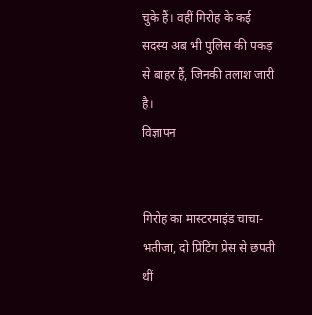चुके हैं। वहीं गिरोह के कई सदस्य अब भी पुलिस की पकड़ से बाहर हैं, जिनकी तलाश जारी है।
विज्ञापन


गिरोह का मास्टरमाइंड चाचा-भतीजा, दो प्रिंटिंग प्रेस से छपती थीं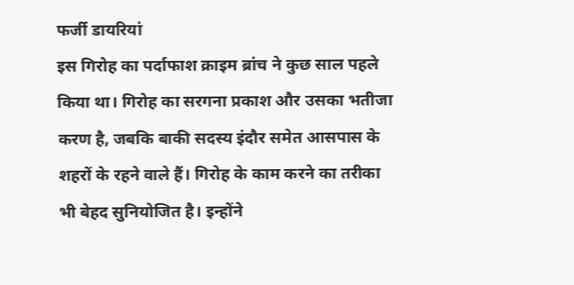फर्जी डायरियां
इस गिरोह का पर्दाफाश क्राइम ब्रांच ने कुछ साल पहले किया था। गिरोह का सरगना प्रकाश और उसका भतीजा करण है, जबकि बाकी सदस्य इंदौर समेत आसपास के शहरों के रहने वाले हैं। गिरोह के काम करने का तरीका भी बेहद सुनियोजित है। इन्होंने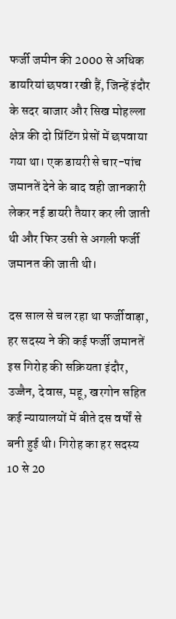फर्जी जमीन की 2000 से अधिक डायरियां छपवा रखी हैं, जिन्हें इंदौर के सदर बाजार और सिख मोहल्ला क्षेत्र की दो प्रिंटिंग प्रेसों में छपवाया गया था। एक डायरी से चार-पांच जमानतें देने के बाद वही जानकारी लेकर नई डायरी तैयार कर ली जाती थी और फिर उसी से अगली फर्जी जमानत की जाती थी।

दस साल से चल रहा था फर्जीवाड़ा, हर सदस्य ने की कई फर्जी जमानतें
इस गिरोह की सक्रियता इंदौर, उज्जैन, देवास, महू, खरगोन सहित कई न्यायालयों में बीते दस वर्षों से बनी हुई थी। गिरोह का हर सदस्य 10 से 20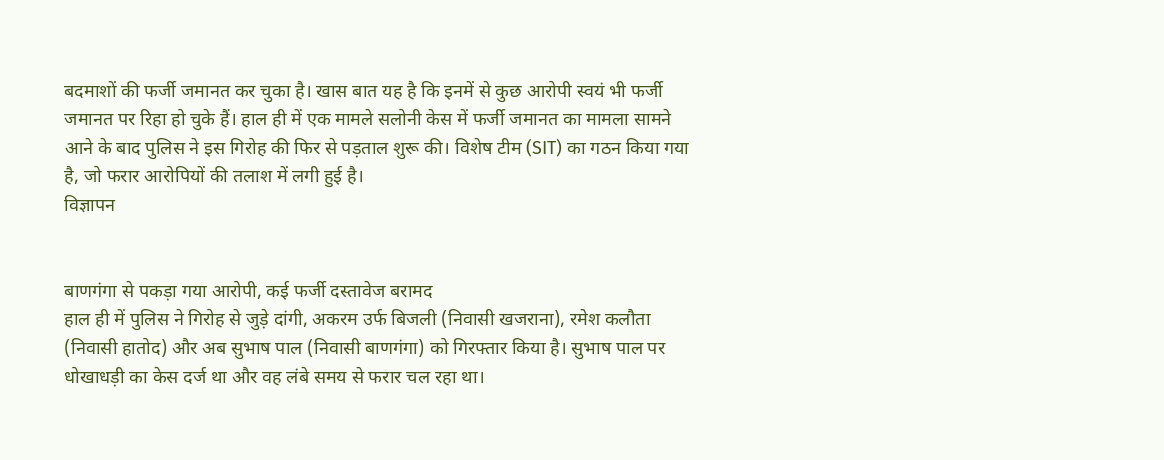बदमाशों की फर्जी जमानत कर चुका है। खास बात यह है कि इनमें से कुछ आरोपी स्वयं भी फर्जी जमानत पर रिहा हो चुके हैं। हाल ही में एक मामले सलोनी केस में फर्जी जमानत का मामला सामने आने के बाद पुलिस ने इस गिरोह की फिर से पड़ताल शुरू की। विशेष टीम (SIT) का गठन किया गया है, जो फरार आरोपियों की तलाश में लगी हुई है।
विज्ञापन


बाणगंगा से पकड़ा गया आरोपी, कई फर्जी दस्तावेज बरामद
हाल ही में पुलिस ने गिरोह से जुड़े दांगी, अकरम उर्फ बिजली (निवासी खजराना), रमेश कलौता (निवासी हातोद) और अब सुभाष पाल (निवासी बाणगंगा) को गिरफ्तार किया है। सुभाष पाल पर धोखाधड़ी का केस दर्ज था और वह लंबे समय से फरार चल रहा था।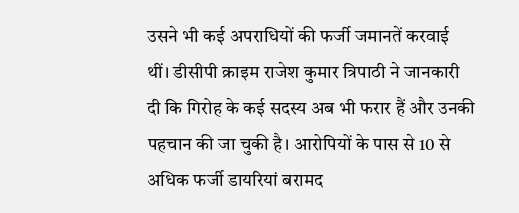उसने भी कई अपराधियों की फर्जी जमानतें करवाई थीं। डीसीपी क्राइम राजेश कुमार त्रिपाठी ने जानकारी दी कि गिरोह के कई सदस्य अब भी फरार हैं और उनकी पहचान की जा चुकी है। आरोपियों के पास से 10 से अधिक फर्जी डायरियां बरामद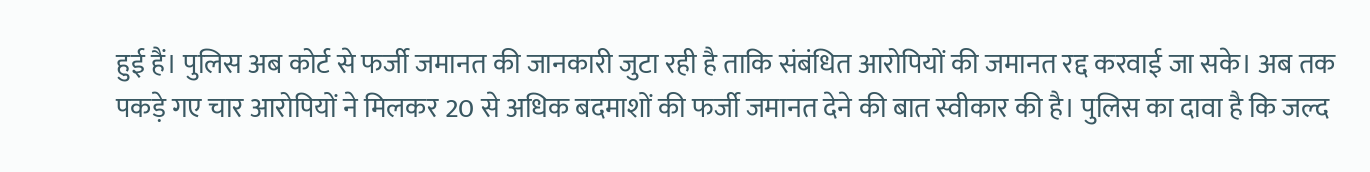हुई हैं। पुलिस अब कोर्ट से फर्जी जमानत की जानकारी जुटा रही है ताकि संबंधित आरोपियों की जमानत रद्द करवाई जा सके। अब तक पकड़े गए चार आरोपियों ने मिलकर 20 से अधिक बदमाशों की फर्जी जमानत देने की बात स्वीकार की है। पुलिस का दावा है कि जल्द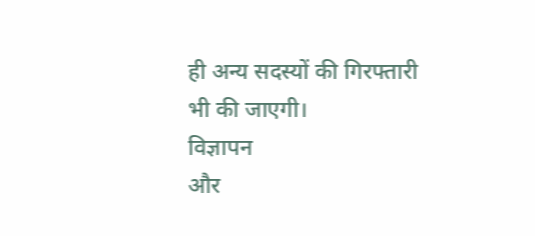ही अन्य सदस्यों की गिरफ्तारी भी की जाएगी।
विज्ञापन
और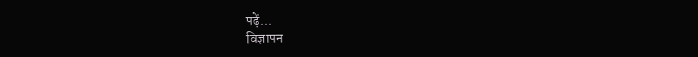पढ़ें...
विज्ञापन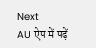Next
AU ऐप में पढ़ें